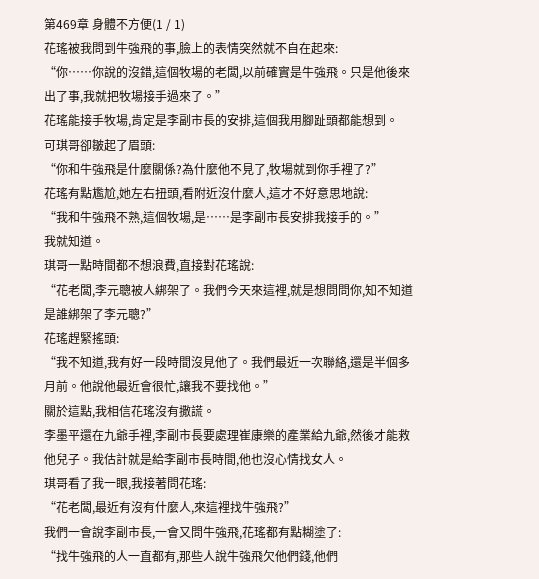第469章 身體不方便(1 / 1)
花瑤被我問到牛強飛的事,臉上的表情突然就不自在起來:
“你……你說的沒錯,這個牧場的老闆,以前確實是牛強飛。只是他後來出了事,我就把牧場接手過來了。”
花瑤能接手牧場,肯定是李副市長的安排,這個我用腳趾頭都能想到。
可琪哥卻皺起了眉頭:
“你和牛強飛是什麼關係?為什麼他不見了,牧場就到你手裡了?”
花瑤有點尷尬,她左右扭頭,看附近沒什麼人,這才不好意思地說:
“我和牛強飛不熟,這個牧場,是……是李副市長安排我接手的。”
我就知道。
琪哥一點時間都不想浪費,直接對花瑤說:
“花老闆,李元聰被人綁架了。我們今天來這裡,就是想問問你,知不知道是誰綁架了李元聰?”
花瑤趕緊搖頭:
“我不知道,我有好一段時間沒見他了。我們最近一次聯絡,還是半個多月前。他說他最近會很忙,讓我不要找他。”
關於這點,我相信花瑤沒有撒謊。
李墨平還在九爺手裡,李副市長要處理崔康樂的產業給九爺,然後才能救他兒子。我估計就是給李副市長時間,他也沒心情找女人。
琪哥看了我一眼,我接著問花瑤:
“花老闆,最近有沒有什麼人,來這裡找牛強飛?”
我們一會說李副市長,一會又問牛強飛,花瑤都有點糊塗了:
“找牛強飛的人一直都有,那些人說牛強飛欠他們錢,他們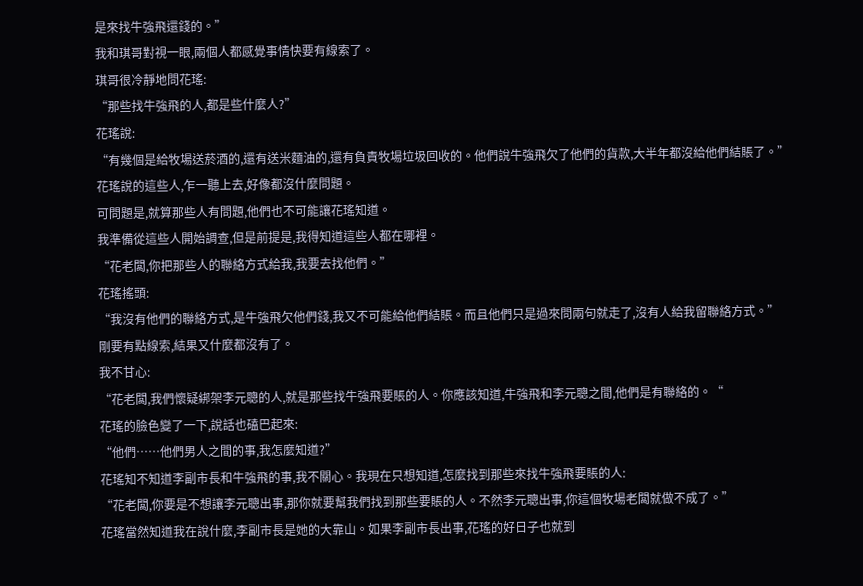是來找牛強飛還錢的。”
我和琪哥對視一眼,兩個人都感覺事情快要有線索了。
琪哥很冷靜地問花瑤:
“那些找牛強飛的人,都是些什麼人?”
花瑤說:
“有幾個是給牧場送菸酒的,還有送米麵油的,還有負責牧場垃圾回收的。他們說牛強飛欠了他們的貨款,大半年都沒給他們結賬了。”
花瑤說的這些人,乍一聽上去,好像都沒什麼問題。
可問題是,就算那些人有問題,他們也不可能讓花瑤知道。
我準備從這些人開始調查,但是前提是,我得知道這些人都在哪裡。
“花老闆,你把那些人的聯絡方式給我,我要去找他們。”
花瑤搖頭:
“我沒有他們的聯絡方式,是牛強飛欠他們錢,我又不可能給他們結賬。而且他們只是過來問兩句就走了,沒有人給我留聯絡方式。”
剛要有點線索,結果又什麼都沒有了。
我不甘心:
“花老闆,我們懷疑綁架李元聰的人,就是那些找牛強飛要賬的人。你應該知道,牛強飛和李元聰之間,他們是有聯絡的。“
花瑤的臉色變了一下,說話也磕巴起來:
“他們……他們男人之間的事,我怎麼知道?”
花瑤知不知道李副市長和牛強飛的事,我不關心。我現在只想知道,怎麼找到那些來找牛強飛要賬的人:
“花老闆,你要是不想讓李元聰出事,那你就要幫我們找到那些要賬的人。不然李元聰出事,你這個牧場老闆就做不成了。”
花瑤當然知道我在說什麼,李副市長是她的大靠山。如果李副市長出事,花瑤的好日子也就到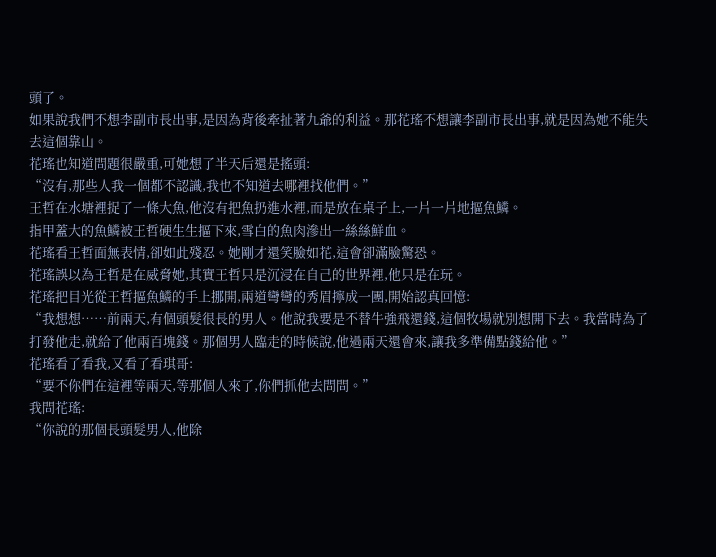頭了。
如果說我們不想李副市長出事,是因為背後牽扯著九爺的利益。那花瑤不想讓李副市長出事,就是因為她不能失去這個靠山。
花瑤也知道問題很嚴重,可她想了半天后還是搖頭:
“沒有,那些人我一個都不認識,我也不知道去哪裡找他們。”
王哲在水塘裡捉了一條大魚,他沒有把魚扔進水裡,而是放在桌子上,一片一片地摳魚鱗。
指甲蓋大的魚鱗被王哲硬生生摳下來,雪白的魚肉滲出一絲絲鮮血。
花瑤看王哲面無表情,卻如此殘忍。她剛才還笑臉如花,這會卻滿臉驚恐。
花瑤誤以為王哲是在威脅她,其實王哲只是沉浸在自己的世界裡,他只是在玩。
花瑤把目光從王哲摳魚鱗的手上挪開,兩道彎彎的秀眉擰成一團,開始認真回憶:
“我想想……前兩天,有個頭髮很長的男人。他說我要是不替牛強飛還錢,這個牧場就別想開下去。我當時為了打發他走,就給了他兩百塊錢。那個男人臨走的時候說,他過兩天還會來,讓我多準備點錢給他。”
花瑤看了看我,又看了看琪哥:
“要不你們在這裡等兩天,等那個人來了,你們抓他去問問。”
我問花瑤:
“你說的那個長頭髮男人,他除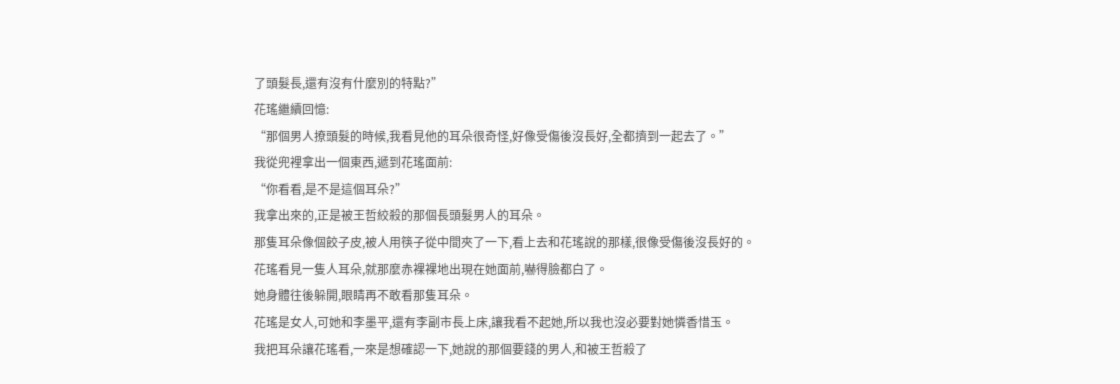了頭髮長,還有沒有什麼別的特點?”
花瑤繼續回憶:
“那個男人撩頭髮的時候,我看見他的耳朵很奇怪,好像受傷後沒長好,全都擠到一起去了。”
我從兜裡拿出一個東西,遞到花瑤面前:
“你看看,是不是這個耳朵?”
我拿出來的,正是被王哲絞殺的那個長頭髮男人的耳朵。
那隻耳朵像個餃子皮,被人用筷子從中間夾了一下,看上去和花瑤說的那樣,很像受傷後沒長好的。
花瑤看見一隻人耳朵,就那麼赤裸裸地出現在她面前,嚇得臉都白了。
她身體往後躲開,眼睛再不敢看那隻耳朵。
花瑤是女人,可她和李墨平,還有李副市長上床,讓我看不起她,所以我也沒必要對她憐香惜玉。
我把耳朵讓花瑤看,一來是想確認一下,她說的那個要錢的男人,和被王哲殺了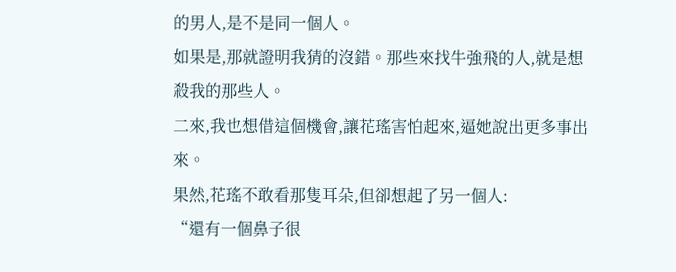的男人,是不是同一個人。
如果是,那就證明我猜的沒錯。那些來找牛強飛的人,就是想殺我的那些人。
二來,我也想借這個機會,讓花瑤害怕起來,逼她說出更多事出來。
果然,花瑤不敢看那隻耳朵,但卻想起了另一個人:
“還有一個鼻子很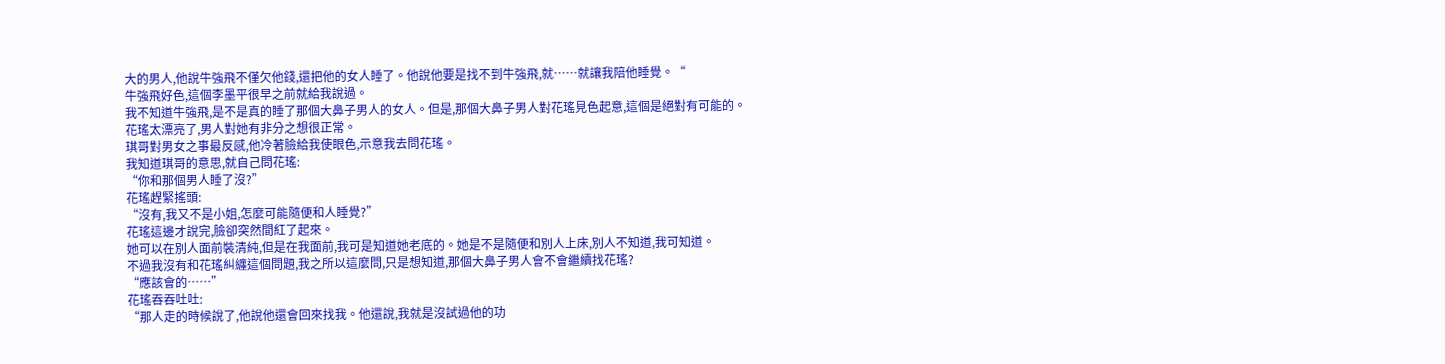大的男人,他說牛強飛不僅欠他錢,還把他的女人睡了。他說他要是找不到牛強飛,就……就讓我陪他睡覺。“
牛強飛好色,這個李墨平很早之前就給我說過。
我不知道牛強飛,是不是真的睡了那個大鼻子男人的女人。但是,那個大鼻子男人對花瑤見色起意,這個是絕對有可能的。
花瑤太漂亮了,男人對她有非分之想很正常。
琪哥對男女之事最反感,他冷著臉給我使眼色,示意我去問花瑤。
我知道琪哥的意思,就自己問花瑤:
“你和那個男人睡了沒?”
花瑤趕緊搖頭:
“沒有,我又不是小姐,怎麼可能隨便和人睡覺?”
花瑤這邊才說完,臉卻突然間紅了起來。
她可以在別人面前裝清純,但是在我面前,我可是知道她老底的。她是不是隨便和別人上床,別人不知道,我可知道。
不過我沒有和花瑤糾纏這個問題,我之所以這麼問,只是想知道,那個大鼻子男人會不會繼續找花瑤?
“應該會的……”
花瑤吞吞吐吐:
“那人走的時候說了,他說他還會回來找我。他還說,我就是沒試過他的功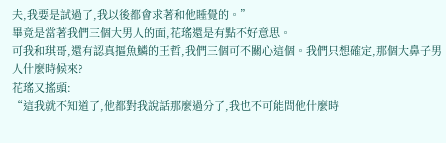夫,我要是試過了,我以後都會求著和他睡覺的。”
畢竟是當著我們三個大男人的面,花瑤還是有點不好意思。
可我和琪哥,還有認真摳魚鱗的王哲,我們三個可不關心這個。我們只想確定,那個大鼻子男人什麼時候來?
花瑤又搖頭:
“這我就不知道了,他都對我說話那麼過分了,我也不可能問他什麼時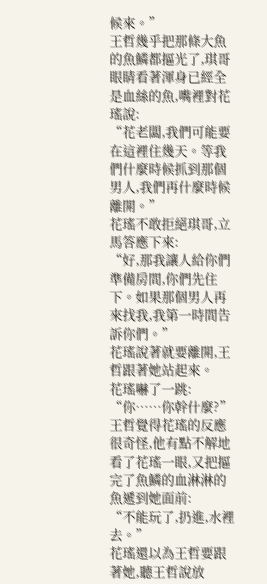候來。”
王哲幾乎把那條大魚的魚鱗都摳光了,琪哥眼睛看著渾身已經全是血絲的魚,嘴裡對花瑤說:
“花老闆,我們可能要在這裡住幾天。等我們什麼時候抓到那個男人,我們再什麼時候離開。”
花瑤不敢拒絕琪哥,立馬答應下來:
“好,那我讓人給你們準備房間,你們先住下。如果那個男人再來找我,我第一時間告訴你們。”
花瑤說著就要離開,王哲跟著她站起來。
花瑤嚇了一跳:
“你……你幹什麼?”
王哲覺得花瑤的反應很奇怪,他有點不解地看了花瑤一眼,又把摳完了魚鱗的血淋淋的魚遞到她面前:
“不能玩了,扔進,水裡去。”
花瑤還以為王哲要跟著她,聽王哲說放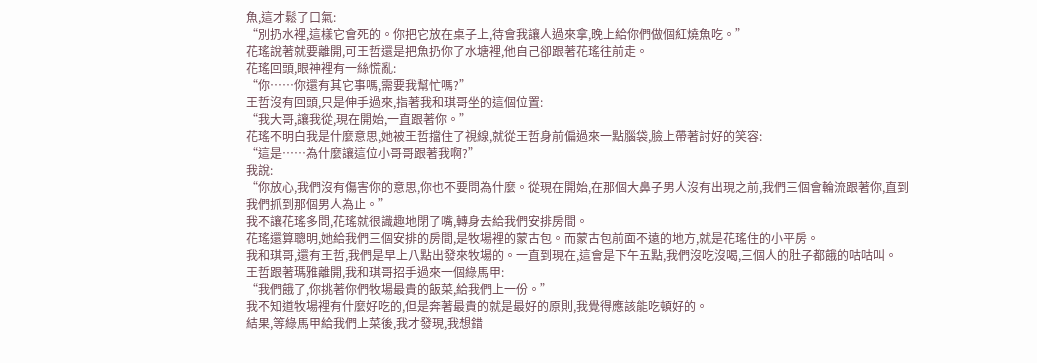魚,這才鬆了口氣:
“別扔水裡,這樣它會死的。你把它放在桌子上,待會我讓人過來拿,晚上給你們做個紅燒魚吃。”
花瑤說著就要離開,可王哲還是把魚扔你了水塘裡,他自己卻跟著花瑤往前走。
花瑤回頭,眼神裡有一絲慌亂:
“你……你還有其它事嗎,需要我幫忙嗎?”
王哲沒有回頭,只是伸手過來,指著我和琪哥坐的這個位置:
“我大哥,讓我從,現在開始,一直跟著你。”
花瑤不明白我是什麼意思,她被王哲擋住了視線,就從王哲身前偏過來一點腦袋,臉上帶著討好的笑容:
“這是……為什麼讓這位小哥哥跟著我啊?”
我說:
“你放心,我們沒有傷害你的意思,你也不要問為什麼。從現在開始,在那個大鼻子男人沒有出現之前,我們三個會輪流跟著你,直到我們抓到那個男人為止。”
我不讓花瑤多問,花瑤就很識趣地閉了嘴,轉身去給我們安排房間。
花瑤還算聰明,她給我們三個安排的房間,是牧場裡的蒙古包。而蒙古包前面不遠的地方,就是花瑤住的小平房。
我和琪哥,還有王哲,我們是早上八點出發來牧場的。一直到現在,這會是下午五點,我們沒吃沒喝,三個人的肚子都餓的咕咕叫。
王哲跟著瑪雅離開,我和琪哥招手過來一個綠馬甲:
“我們餓了,你挑著你們牧場最貴的飯菜,給我們上一份。”
我不知道牧場裡有什麼好吃的,但是奔著最貴的就是最好的原則,我覺得應該能吃頓好的。
結果,等綠馬甲給我們上菜後,我才發現,我想錯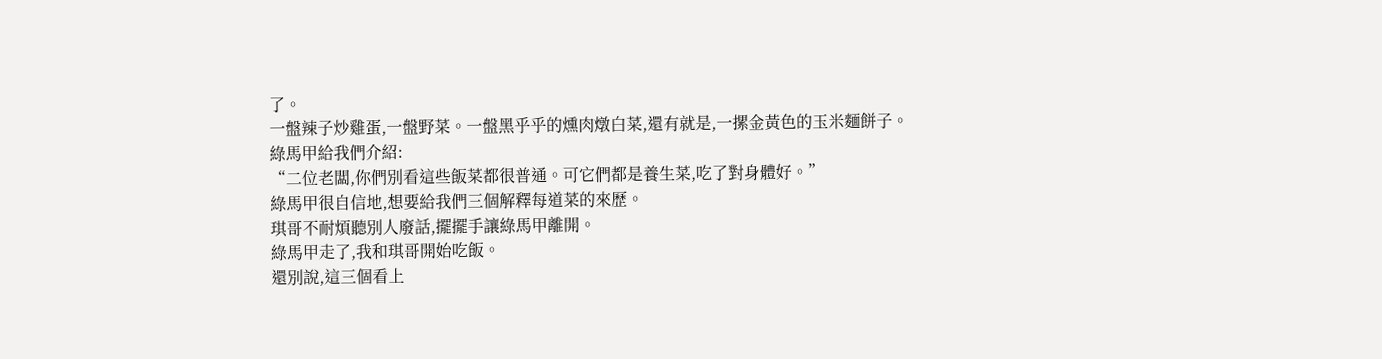了。
一盤辣子炒雞蛋,一盤野菜。一盤黑乎乎的燻肉燉白菜,還有就是,一摞金黃色的玉米麵餅子。
綠馬甲給我們介紹:
“二位老闆,你們別看這些飯菜都很普通。可它們都是養生菜,吃了對身體好。”
綠馬甲很自信地,想要給我們三個解釋每道菜的來歷。
琪哥不耐煩聽別人廢話,擺擺手讓綠馬甲離開。
綠馬甲走了,我和琪哥開始吃飯。
還別說,這三個看上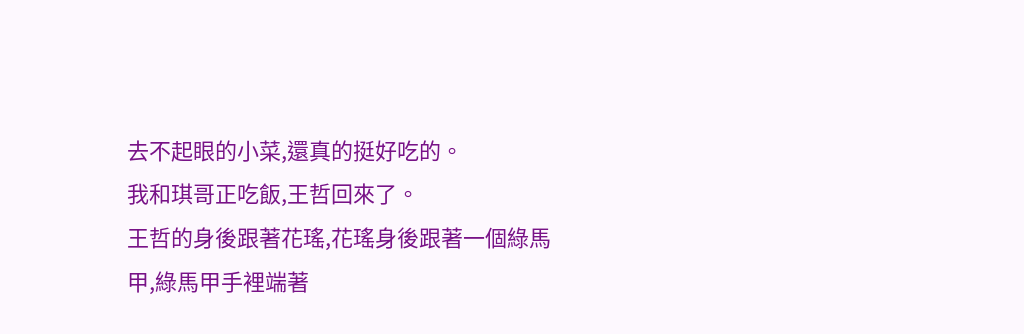去不起眼的小菜,還真的挺好吃的。
我和琪哥正吃飯,王哲回來了。
王哲的身後跟著花瑤,花瑤身後跟著一個綠馬甲,綠馬甲手裡端著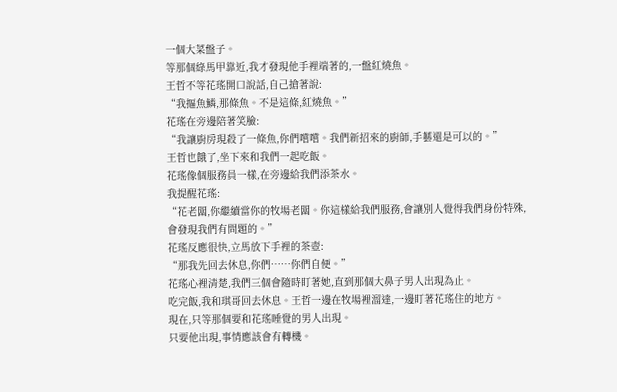一個大菜盤子。
等那個綠馬甲靠近,我才發現他手裡端著的,一盤紅燒魚。
王哲不等花瑤開口說話,自己搶著說:
“我摳魚鱗,那條魚。不是這條,紅燒魚。”
花瑤在旁邊陪著笑臉:
“我讓廚房現殺了一條魚,你們嚐嚐。我們新招來的廚師,手藝還是可以的。”
王哲也餓了,坐下來和我們一起吃飯。
花瑤像個服務員一樣,在旁邊給我們添茶水。
我提醒花瑤:
“花老闆,你繼續當你的牧場老闆。你這樣給我們服務,會讓別人覺得我們身份特殊,會發現我們有問題的。”
花瑤反應很快,立馬放下手裡的茶壺:
“那我先回去休息,你們……你們自便。”
花瑤心裡清楚,我們三個會隨時盯著她,直到那個大鼻子男人出現為止。
吃完飯,我和琪哥回去休息。王哲一邊在牧場裡溜達,一邊盯著花瑤住的地方。
現在,只等那個要和花瑤睡覺的男人出現。
只要他出現,事情應該會有轉機。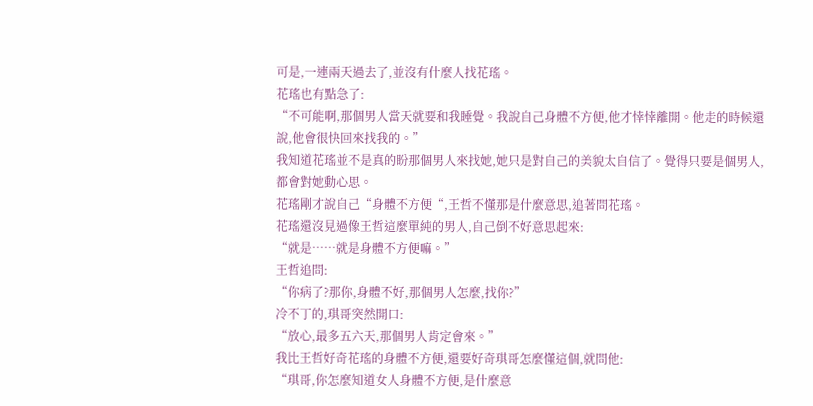可是,一連兩天過去了,並沒有什麼人找花瑤。
花瑤也有點急了:
“不可能啊,那個男人當天就要和我睡覺。我說自己身體不方便,他才悻悻離開。他走的時候還說,他會很快回來找我的。”
我知道花瑤並不是真的盼那個男人來找她,她只是對自己的美貌太自信了。覺得只要是個男人,都會對她動心思。
花瑤剛才說自己“身體不方便“,王哲不懂那是什麼意思,追著問花瑤。
花瑤還沒見過像王哲這麼單純的男人,自己倒不好意思起來:
“就是……就是身體不方便嘛。”
王哲追問:
“你病了?那你,身體不好,那個男人怎麼,找你?”
冷不丁的,琪哥突然開口:
“放心,最多五六天,那個男人肯定會來。”
我比王哲好奇花瑤的身體不方便,還要好奇琪哥怎麼懂這個,就問他:
“琪哥,你怎麼知道女人身體不方便,是什麼意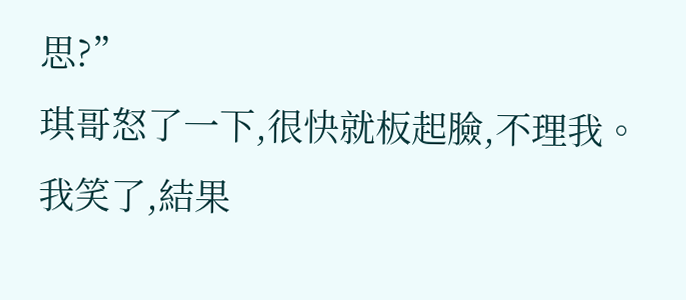思?”
琪哥怒了一下,很快就板起臉,不理我。
我笑了,結果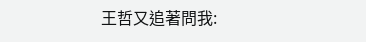王哲又追著問我: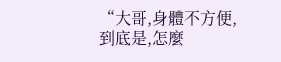“大哥,身體不方便,到底是,怎麼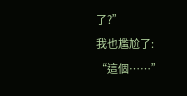了?”
我也尷尬了:
“這個……”